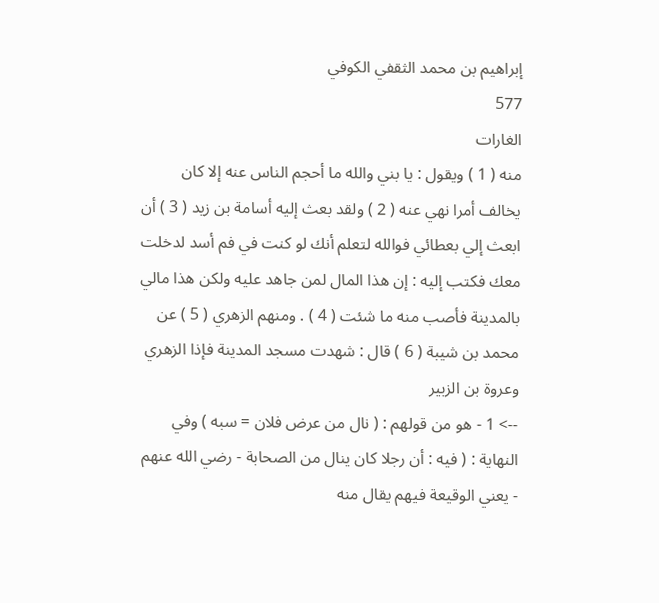إبراهيم بن محمد الثقفي الكوفي
577
الغارات
منه ( 1 ) ويقول : يا بني والله ما أحجم الناس عنه إلا كان يخالف أمرا نهي عنه ( 2 ) ولقد بعث إليه أسامة بن زيد ( 3 ) أن ابعث إلي بعطائي فوالله لتعلم أنك لو كنت في فم أسد لدخلت معك فكتب إليه : إن هذا المال لمن جاهد عليه ولكن هذا مالي بالمدينة فأصب منه ما شئت ( 4 ) . ومنهم الزهري ( 5 ) عن محمد بن شيبة ( 6 ) قال : شهدت مسجد المدينة فإذا الزهري وعروة بن الزبير
--> 1 - هو من قولهم : ( نال من عرض فلان = سبه ) وفي النهاية : ( فيه : أن رجلا كان ينال من الصحابة - رضي الله عنهم - يعني الوقيعة فيهم يقال منه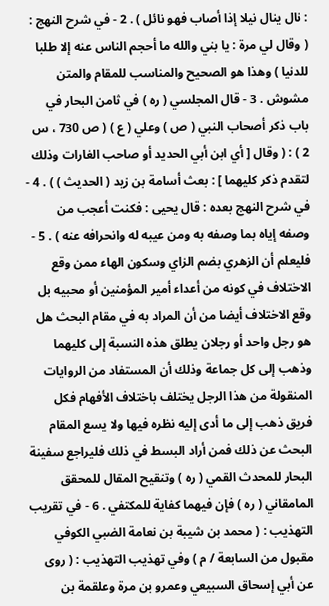: نال ينال نيلا إذا أصاب فهو نائل ) . 2 - في شرح النهج : ( وقال لي مرة : يا بني والله ما أحجم الناس عنه إلا طلبا للدنيا ) وهذا هو الصحيح والمناسب للمقام والمتن مشوش . 3 - قال المجلسي ( ره ) في ثامن البحار في باب ذكر أصحاب النبي ( ص ) وعلي ( ع ) ( ص 730 ، س 2 ) : ( وقال [ أي ابن أبي الحديد أو صاحب الغارات وذلك لتقدم ذكر كليهما ] : بعث أسامة بن زيد ( الحديث ) ) . 4 - في شرح النهج بعده : قال يحيى : فكنت أعجب من وصفه إياه بما وصفه به ومن عيبه له وانحرافه عنه ) . 5 - فليعلم أن الزهري بضم الزاي وسكون الهاء ممن وقع الاختلاف في كونه من أعداء أمير المؤمنين أو محبيه بل وقع الاختلاف أيضا من أن المراد به في مقام البحث هل هو رجل واحد أو رجلان يطلق هذه النسبة إلى كليهما وذهب إلى كل جماعة وذلك أن المستفاد من الروايات المنقولة من هذا الرجل يختلف باختلاف الأفهام فكل فريق ذهب إلى ما أدى إليه نظره فيها ولا يسع المقام البحث عن ذلك فمن أراد البسط في ذلك فليراجع سفينة البحار للمحدث القمي ( ره ) وتنقيح المقال للمحقق المامقاني ( ره ) فإن فيهما كفاية للمكتفي . 6 - في تقريب التهذيب : ( محمد بن شيبة بن نعامة الضبي الكوفي مقبول من السابعة / م ) وفي تهذيب التهذيب : ( روى عن أبي إسحاق السبيعي وعمرو بن مرة وعلقمة بن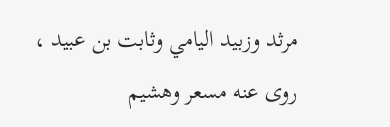مرثد وزبيد اليامي وثابت بن عبيد ، روى عنه مسعر وهشيم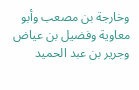وخارجة بن مصعب وأبو معاوية وفضيل بن عياض وجرير بن عبد الحميد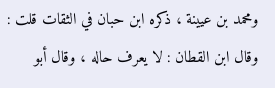ومحمد بن عيينة ، ذكره ابن حبان في الثقات قلت : وقال ابن القطان : لا يعرف حاله ، وقال أبو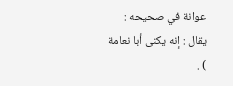عوانة في صحيحه : يقال : إنه يكنى أبا نعامة ) .